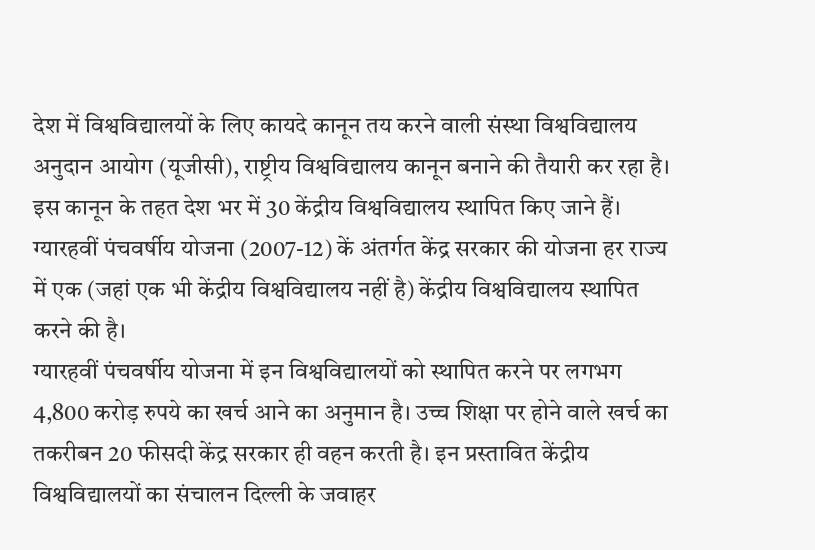देश में विश्वविद्यालयों के लिए कायदे कानून तय करने वाली संस्था विश्वविद्यालय अनुदान आयोग (यूजीसी), राष्ट्रीय विश्वविद्यालय कानून बनाने की तैयारी कर रहा है।
इस कानून के तहत देश भर में 30 केंद्रीय विश्वविद्यालय स्थापित किए जाने हैं। ग्यारहवीं पंचवर्षीय योजना (2007-12) कें अंतर्गत केंद्र सरकार की योजना हर राज्य में एक (जहां एक भी केंद्रीय विश्वविद्यालय नहीं है) केंद्रीय विश्वविद्यालय स्थापित करने की है।
ग्यारहवीं पंचवर्षीय योजना में इन विश्वविद्यालयों को स्थापित करने पर लगभग 4,800 करोड़ रुपये का खर्च आने का अनुमान है। उच्च शिक्षा पर होने वाले खर्च का तकरीबन 20 फीसदी केंद्र सरकार ही वहन करती है। इन प्रस्तावित केंद्रीय विश्वविद्यालयों का संचालन दिल्ली के जवाहर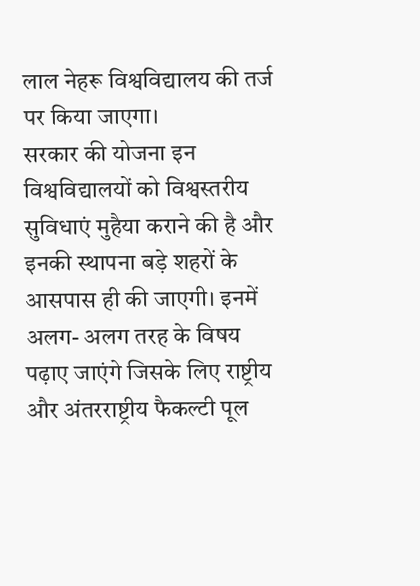लाल नेहरू विश्वविद्यालय की तर्ज पर किया जाएगा।
सरकार की योजना इन विश्वविद्यालयों को विश्वस्तरीय सुविधाएं मुहैया कराने की है और इनकी स्थापना बड़े शहरों के आसपास ही की जाएगी। इनमें अलग- अलग तरह के विषय पढ़ाए जाएंगे जिसके लिए राष्ट्रीय और अंतरराष्ट्रीय फैकल्टी पूल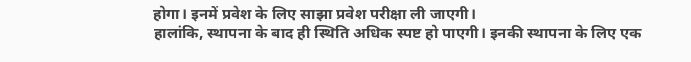होगा। इनमें प्रवेश के लिए साझा प्रवेश परीक्षा ली जाएगी।
हालांकि, स्थापना के बाद ही स्थिति अधिक स्पष्ट हो पाएगी। इनकी स्थापना के लिए एक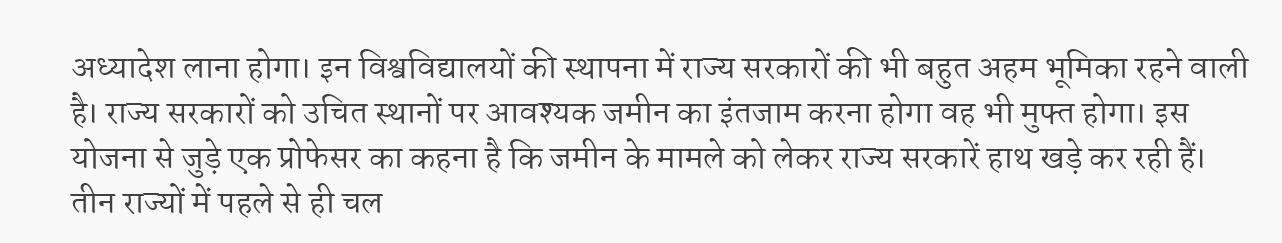अध्यादेश लाना होगा। इन विश्वविद्यालयों की स्थापना में राज्य सरकारों की भी बहुत अहम भूमिका रहने वाली है। राज्य सरकारों को उचित स्थानों पर आवश्यक जमीन का इंतजाम करना होगा वह भी मुफ्त होगा। इस योजना से जुड़े एक प्रोफेसर का कहना है कि जमीन के मामले को लेकर राज्य सरकारें हाथ खड़े कर रही हैं।
तीन राज्यों में पहले से ही चल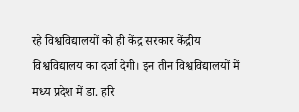रहे विश्वविद्यालयों को ही केंद्र सरकार केंद्रीय विश्वविद्यालय का दर्जा देगी। इन तीन विश्वविद्यालयों में मध्य प्रदेश में डा. हरि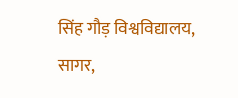सिंह गौड़ विश्वविद्यालय, सागर,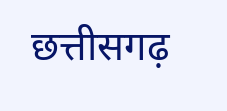छत्तीसगढ़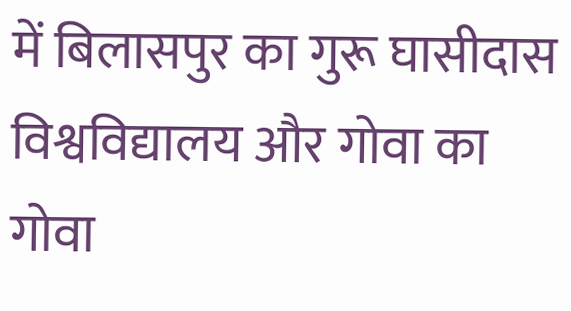में बिलासपुर का गुरू घासीदास विश्वविद्यालय और गोवा का गोवा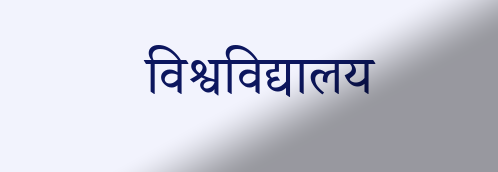विश्वविद्यालय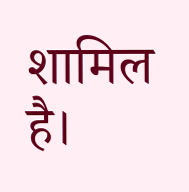शामिल है।